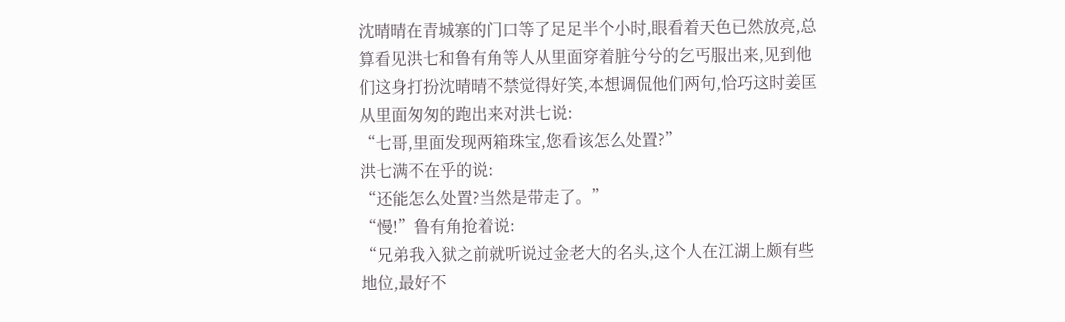沈晴晴在青城寨的门口等了足足半个小时,眼看着天色已然放亮,总算看见洪七和鲁有角等人从里面穿着脏兮兮的乞丐服出来,见到他们这身打扮沈晴晴不禁觉得好笑,本想调侃他们两句,恰巧这时姜匡从里面匆匆的跑出来对洪七说:
“七哥,里面发现两箱珠宝,您看该怎么处置?”
洪七满不在乎的说:
“还能怎么处置?当然是带走了。”
“慢!”鲁有角抢着说:
“兄弟我入狱之前就听说过金老大的名头,这个人在江湖上颇有些地位,最好不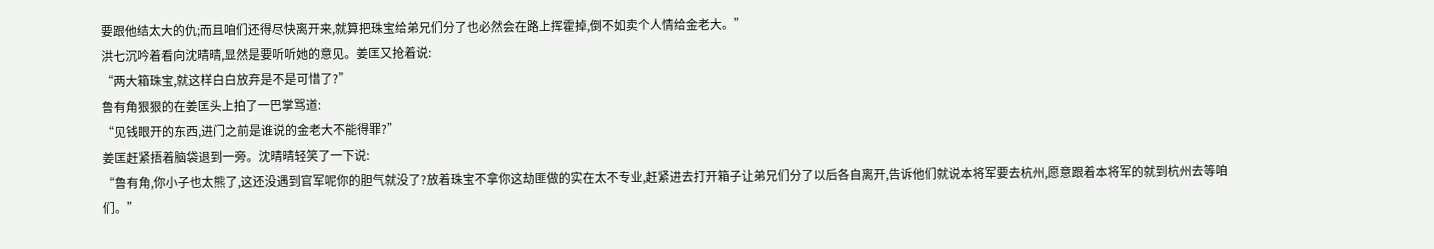要跟他结太大的仇;而且咱们还得尽快离开来,就算把珠宝给弟兄们分了也必然会在路上挥霍掉,倒不如卖个人情给金老大。”
洪七沉吟着看向沈晴晴,显然是要听听她的意见。姜匡又抢着说:
“两大箱珠宝,就这样白白放弃是不是可惜了?”
鲁有角狠狠的在姜匡头上拍了一巴掌骂道:
“见钱眼开的东西,进门之前是谁说的金老大不能得罪?”
姜匡赶紧捂着脑袋退到一旁。沈晴晴轻笑了一下说:
“鲁有角,你小子也太熊了,这还没遇到官军呢你的胆气就没了?放着珠宝不拿你这劫匪做的实在太不专业,赶紧进去打开箱子让弟兄们分了以后各自离开,告诉他们就说本将军要去杭州,愿意跟着本将军的就到杭州去等咱们。”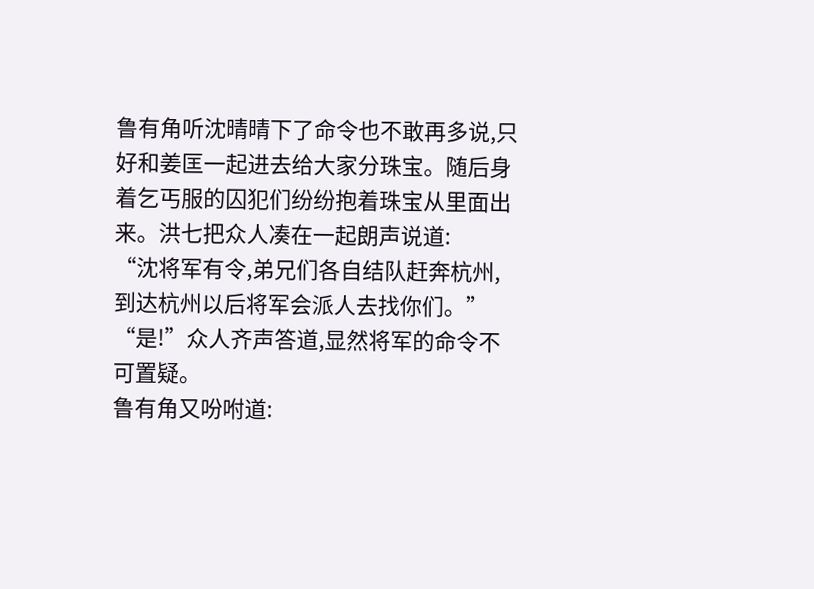鲁有角听沈晴晴下了命令也不敢再多说,只好和姜匡一起进去给大家分珠宝。随后身着乞丐服的囚犯们纷纷抱着珠宝从里面出来。洪七把众人凑在一起朗声说道:
“沈将军有令,弟兄们各自结队赶奔杭州,到达杭州以后将军会派人去找你们。”
“是!”众人齐声答道,显然将军的命令不可置疑。
鲁有角又吩咐道: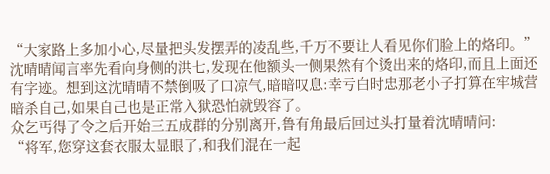“大家路上多加小心,尽量把头发摆弄的凌乱些,千万不要让人看见你们脸上的烙印。”
沈晴晴闻言率先看向身侧的洪七,发现在他额头一侧果然有个烫出来的烙印,而且上面还有字迹。想到这沈晴晴不禁倒吸了口凉气,暗暗叹息:幸亏白时忠那老小子打算在牢城营暗杀自己,如果自己也是正常入狱恐怕就毁容了。
众乞丐得了令之后开始三五成群的分别离开,鲁有角最后回过头打量着沈晴晴问:
“将军,您穿这套衣服太显眼了,和我们混在一起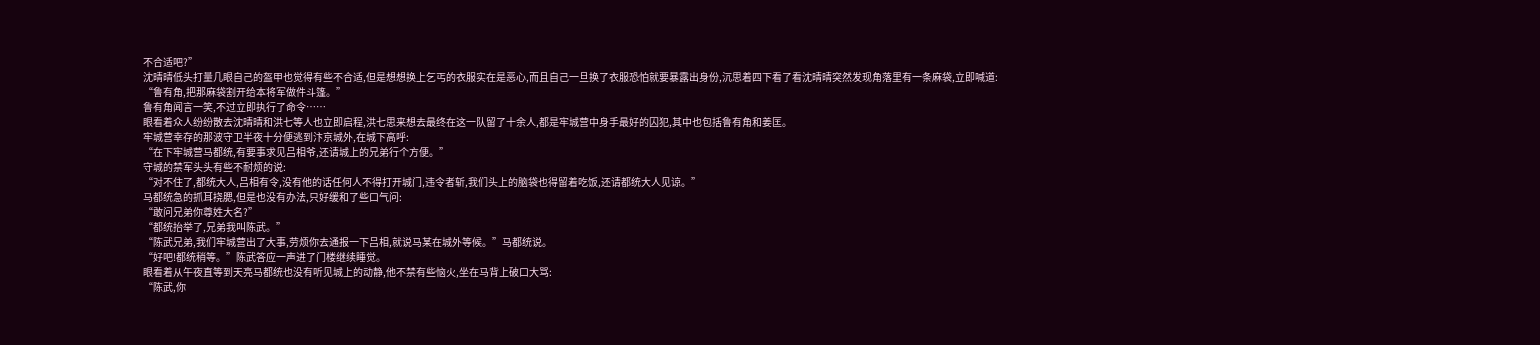不合适吧?”
沈晴晴低头打量几眼自己的盔甲也觉得有些不合适,但是想想换上乞丐的衣服实在是恶心,而且自己一旦换了衣服恐怕就要暴露出身份,沉思着四下看了看沈晴晴突然发现角落里有一条麻袋,立即喊道:
“鲁有角,把那麻袋割开给本将军做件斗篷。”
鲁有角闻言一笑,不过立即执行了命令……
眼看着众人纷纷散去沈晴晴和洪七等人也立即启程,洪七思来想去最终在这一队留了十余人,都是牢城营中身手最好的囚犯,其中也包括鲁有角和姜匡。
牢城营幸存的那波守卫半夜十分便逃到汴京城外,在城下高呼:
“在下牢城营马都统,有要事求见吕相爷,还请城上的兄弟行个方便。”
守城的禁军头头有些不耐烦的说:
“对不住了,都统大人,吕相有令,没有他的话任何人不得打开城门,违令者斩,我们头上的脑袋也得留着吃饭,还请都统大人见谅。”
马都统急的抓耳挠腮,但是也没有办法,只好缓和了些口气问:
“敢问兄弟你尊姓大名?”
“都统抬举了,兄弟我叫陈武。”
“陈武兄弟,我们牢城营出了大事,劳烦你去通报一下吕相,就说马某在城外等候。”马都统说。
“好吧!都统稍等。”陈武答应一声进了门楼继续睡觉。
眼看着从午夜直等到天亮马都统也没有听见城上的动静,他不禁有些恼火,坐在马背上破口大骂:
“陈武,你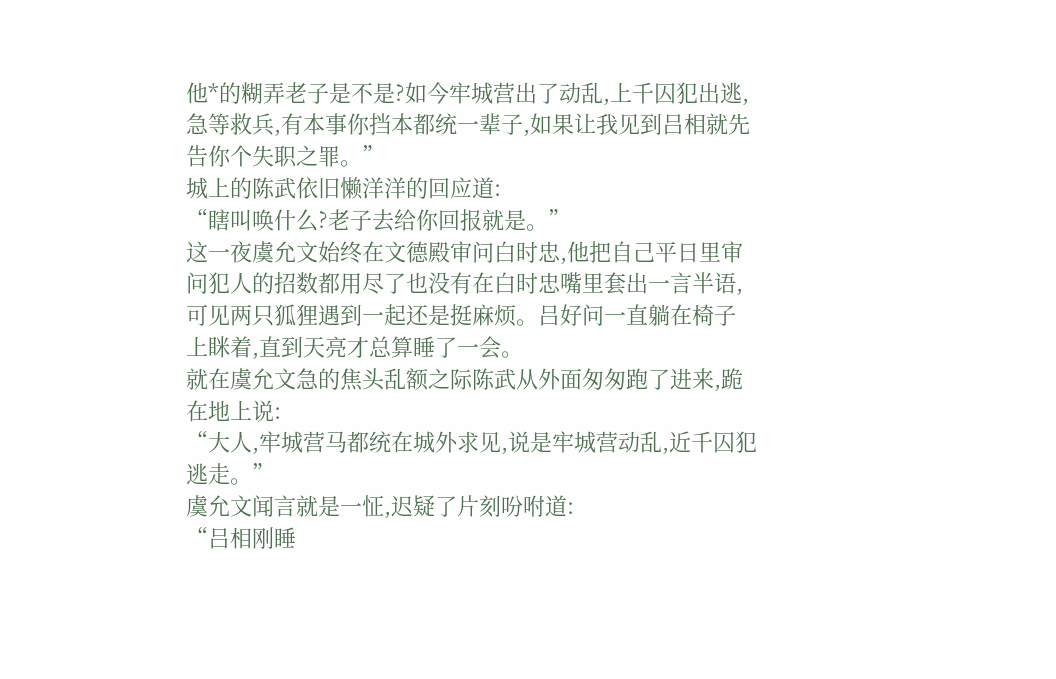他*的糊弄老子是不是?如今牢城营出了动乱,上千囚犯出逃,急等救兵,有本事你挡本都统一辈子,如果让我见到吕相就先告你个失职之罪。”
城上的陈武依旧懒洋洋的回应道:
“瞎叫唤什么?老子去给你回报就是。”
这一夜虞允文始终在文德殿审问白时忠,他把自己平日里审问犯人的招数都用尽了也没有在白时忠嘴里套出一言半语,可见两只狐狸遇到一起还是挺麻烦。吕好问一直躺在椅子上眯着,直到天亮才总算睡了一会。
就在虞允文急的焦头乱额之际陈武从外面匆匆跑了进来,跪在地上说:
“大人,牢城营马都统在城外求见,说是牢城营动乱,近千囚犯逃走。”
虞允文闻言就是一怔,迟疑了片刻吩咐道:
“吕相刚睡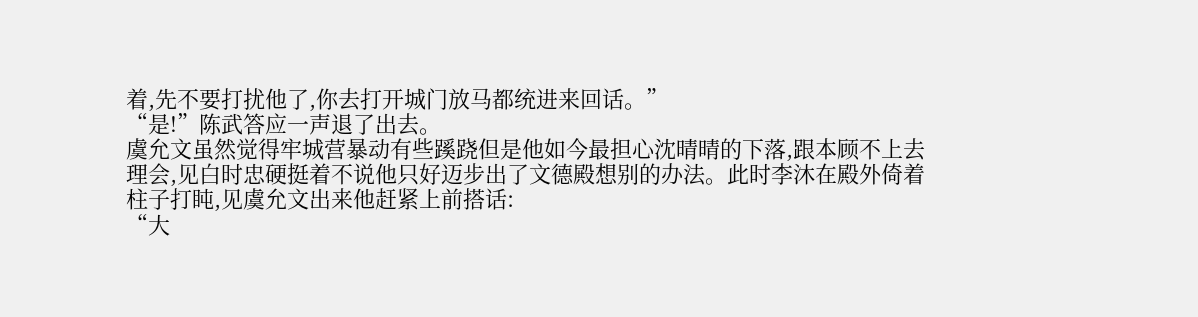着,先不要打扰他了,你去打开城门放马都统进来回话。”
“是!”陈武答应一声退了出去。
虞允文虽然觉得牢城营暴动有些蹊跷但是他如今最担心沈晴晴的下落,跟本顾不上去理会,见白时忠硬挺着不说他只好迈步出了文德殿想别的办法。此时李沐在殿外倚着柱子打盹,见虞允文出来他赶紧上前搭话:
“大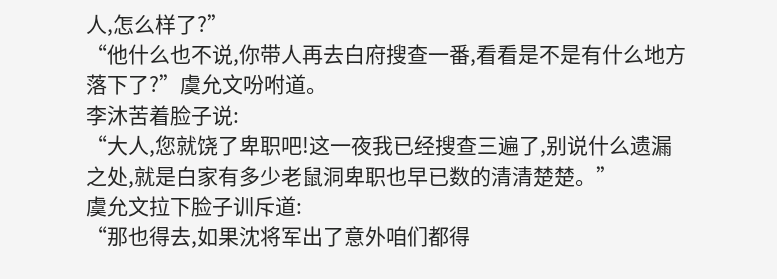人,怎么样了?”
“他什么也不说,你带人再去白府搜查一番,看看是不是有什么地方落下了?”虞允文吩咐道。
李沐苦着脸子说:
“大人,您就饶了卑职吧!这一夜我已经搜查三遍了,别说什么遗漏之处,就是白家有多少老鼠洞卑职也早已数的清清楚楚。”
虞允文拉下脸子训斥道:
“那也得去,如果沈将军出了意外咱们都得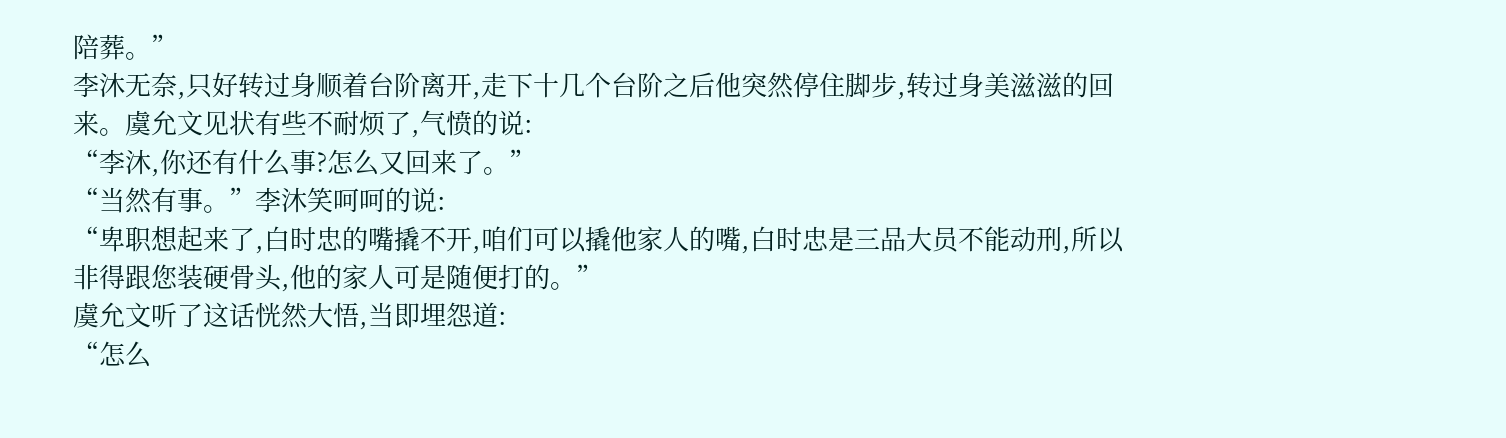陪葬。”
李沐无奈,只好转过身顺着台阶离开,走下十几个台阶之后他突然停住脚步,转过身美滋滋的回来。虞允文见状有些不耐烦了,气愤的说:
“李沐,你还有什么事?怎么又回来了。”
“当然有事。”李沐笑呵呵的说:
“卑职想起来了,白时忠的嘴撬不开,咱们可以撬他家人的嘴,白时忠是三品大员不能动刑,所以非得跟您装硬骨头,他的家人可是随便打的。”
虞允文听了这话恍然大悟,当即埋怨道:
“怎么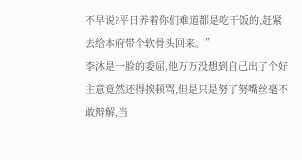不早说?平日养着你们难道都是吃干饭的,赶紧去给本府带个软骨头回来。”
李沐是一脸的委屈,他万万没想到自己出了个好主意竟然还得挨顿骂,但是只是努了努嘴丝毫不敢辩解,当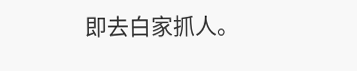即去白家抓人。